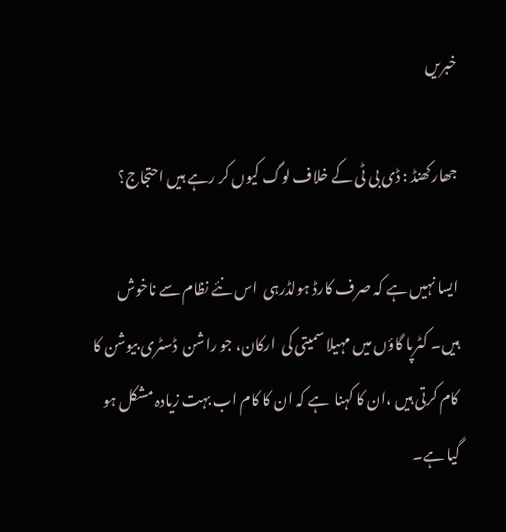خبریں

جھارکھنڈ : ڈی بی ٹی کے خلاف لوگ کیوں کر رہے ہیں احتجاج؟

ایسا نہیں ہے کہ صرف کارڈ ہولڈرہی  اس نئے نظام سے ناخوش ہیں۔ کٹرپا گاؤں میں مہیلا سمیتی کی  ارکان، جو راشن  ڈسٹری بیوشن کا کام کرتی ہیں ،ان کا کہنا  ہے کہ ان کا کام اب بہت زیادہ مشکل ہو گیا ہے۔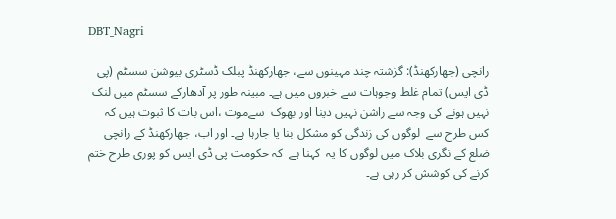DBT_Nagri

رانچی (جھارکھنڈ): گزشتہ چند مہینوں سے، جھارکھنڈ پبلک ڈسٹری بیوشن سسٹم (پی ڈی ایس) تمام غلط وجوہات سے خبروں میں ہے۔ مبینہ طور پر آدھارکے سسٹم میں لنک نہیں ہونے کی وجہ سے راشن نہیں دینا اور بھوک  سےموت ،اس بات کا ثبوت ہیں کہ  کس طرح سے  لوگوں کی زندگی کو مشکل بنا یا جارہا ہے۔ اور اب، جھارکھنڈ کے رانچی ضلع کے نگری بلاک میں لوگوں کا یہ  کہنا ہے  کہ حکومت پی ڈی ایس کو پوری طرح ختم  کرنے کی کوشش کر رہی ہے۔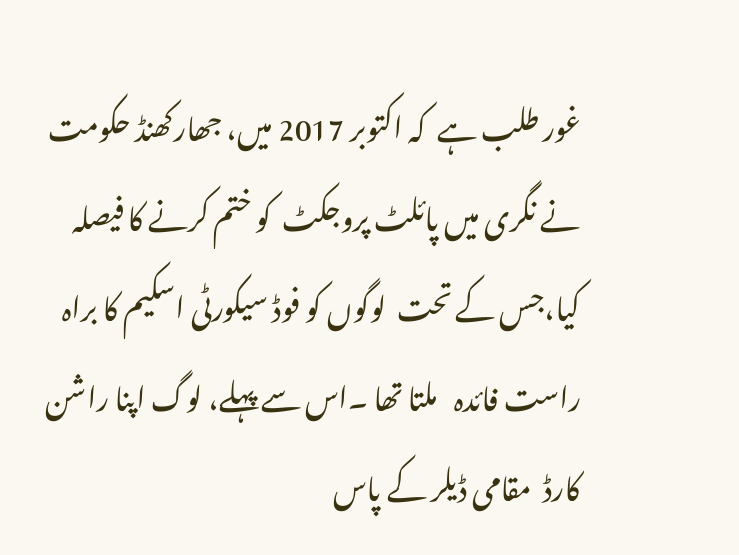غور طلب ہے  کہ اکتوبر 2017 میں، جھارکھنڈ حکومت نے نگری میں پائلٹ پروجکٹ  کو ختم کرنے کا فیصلہ کیا،جس کے تحت  لوگوں کو فوڈ سیکورٹی اسکیم کا براہ راست فائدہ   ملتا تھا ۔اس سے پہلے، لوگ اپنا راشن کارڈ  مقامی ڈیلر کے پاس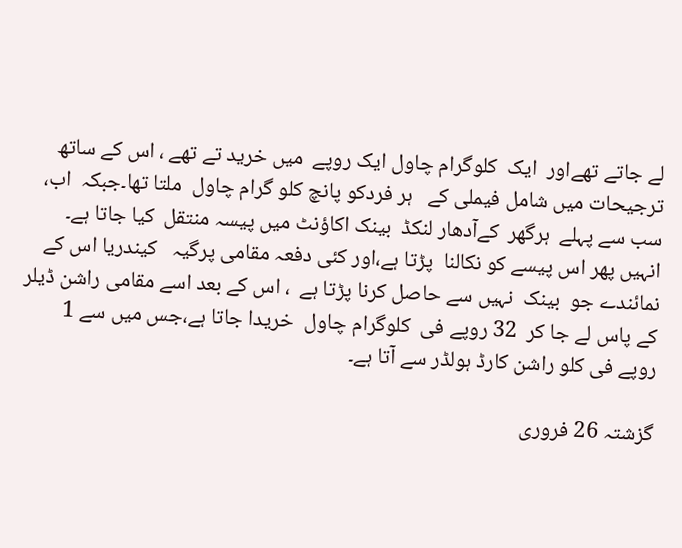لے جاتے تھےاور  ایک  کلوگرام چاول ایک روپے  میں خرید تے تھے ، اس کے ساتھ ترجیحات میں شامل فیملی کے   ہر فردکو پانچ کلو گرام چاول  ملتا تھا۔جبکہ  اب، سب سے پہلے  ہرگھر  کےآدھار لنکڈ  بینک اکاؤنٹ میں پیسہ منتقل  کیا جاتا ہے۔ انہیں پھر اس پیسے کو نکالنا  پڑتا ہے،اور کئی دفعہ مقامی پرگیہ   کیندریا اس کے نمائندے جو  بینک  نہیں سے حاصل کرنا پڑتا ہے  ، اس کے بعد اسے مقامی راشن ڈیلر کے پاس لے جا کر  32 روپے فی  کلوگرام چاول  خریدا جاتا ہے،جس میں سے 1 روپے فی کلو راشن کارڈ ہولڈر سے آتا ہے۔

گزشتہ 26 فروری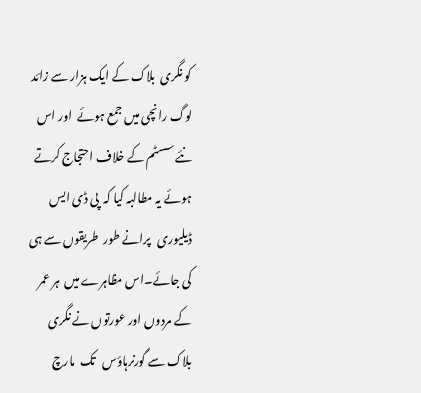کو نگری  بلاک کے ایک ہزار سے زائد لوگ رانچی میں جمع ہوئے  اور اس نئے سسٹم کے خلاف احتجاج کرتے ہوئے یہ مطالبہ کیا کہ  پی ڈی ایس ڈیلیوری   پرانے طور  طریقوں سے ہی کی جائے۔اس مظاہرے میں  ہر عمر کے مردوں اور عورتوں نے نگری بلاک سے گورنرہاؤس   تک  مارچ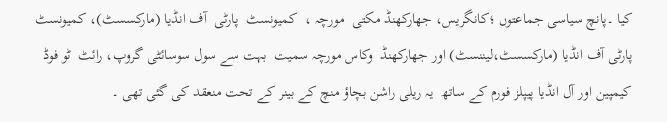کیا ۔پانچ سیاسی جماعتوں ؛کانگریس، جھارکھنڈ مکتی  مورچہ ،  کمیونسٹ  پارٹی  آف انڈیا (مارکسسٹ)، کمیونسٹ  پارٹی آف انڈیا (مارکسسٹ،لیننسٹ) اور جھارکھنڈ  وکاس مورچہ سمیت  بہت سے سول سوسائٹی گروپ، رائٹ  ٹو فوڈ  کیمپین اور آل انڈیا پیپلز فورم کے ساتھ  یہ ریلی راشن بچاؤ منچ کے بینر کے تحت منعقد کی گئی تھی ۔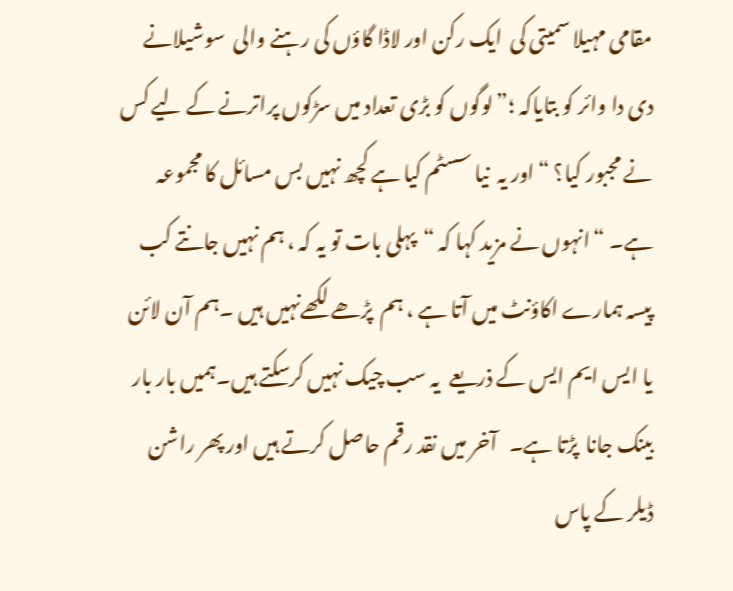مقامی مہیلا سمیتی کی  ایک رکن اور لاڈا گاؤں کی رہنے والی  سوشیلانے دی دا وائر کو بتایاکہ ؛”لوگوں کو بڑی تعداد میں سڑکوں پراترنے کے لیے کس نے مجبور کیا؟ “اور یہ  نیا سسٹم کیا ہے کچھ نہیں بس مسائل کا مجموعہ ہے۔ “انہوں نے مزید کہا کہ “پہلی بات تو یہ کہ ، ہم نہیں جانتے کب پیسہ ہمارے اکاؤنٹ میں آتا ہے ، ہم  پڑھے لکھےنہیں ہیں ۔ہم آن لائن یا ایس ایم ایس کے ذریعے  یہ سب چیک نہیں کرسکتے ہیں۔ہمیں بار بار  بینک جانا  پڑتا ہے۔   آخر میں نقد رقم حاصل کرتے ہیں اور پھر راشن ڈیلر کے پاس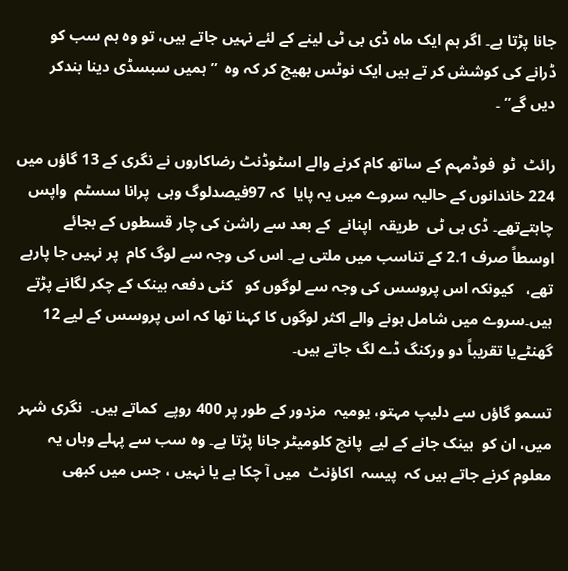جانا پڑتا ہے۔ اگر ہم ایک ماہ ڈی بی ٹی لینے کے لئے نہیں جاتے ہیں، تو وہ ہم سب کو ڈرانے کی کوشش کر تے ہیں ایک نوٹس بھیج کر کہ وہ  ”ہمیں سبسڈی دینا بندکر  دیں گے” ۔

رائٹ  ٹو  فوڈمہم کے ساتھ کام کرنے والے اسٹوڈنٹ رضاکاروں نے نگری کے 13 گاؤں میں 224 خاندانوں کے حالیہ سروے میں یہ پایا  کہ 97فیصدلوگ وہی  پرانا سسٹم  واپس  چاہتےتھے۔ ڈی بی ٹی  طریقہ  اپنانے  کے بعد سے راشن کی چار قسطوں کے بجائے  اوسطاً صرف 2.1 کے تناسب میں ملتی ہے۔ اس کی وجہ سے لوگ کام  پر نہیں جا پارہے تھے،   کیونکہ اس پروسس کی وجہ سے لوگوں کو   کئی دفعہ بینک کے چکر لگانے پڑتے ہیں۔سروے میں شامل ہونے والے اکثر لوگوں کا کہنا تھا کہ اس پروسس کے لیے 12 گھنٹےیا تقریباً دو ورکنگ ڈے لگ جاتے ہیں۔

تسمو گاؤں سے دلیپ مہتو، یومیہ  مزدور کے طور پر 400 روپے  کماتے ہیں۔  نگری شہر میں، ان کو  بینک جانے کے لیے  پانچ کلومیٹر جانا پڑتا ہے۔ وہ سب سے پہلے وہاں یہ معلوم کرنے جاتے ہیں کہ  پیسہ  اکاؤنٹ  میں آ چکا ہے یا نہیں ، جس میں کبھی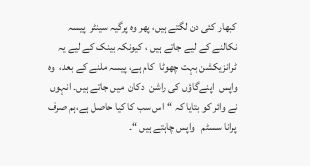کبھار کئی دن لگتے ہیں، پھر وہ پرگیہ سینٹر  پیسہ نکالنے کے لیے جاتے ہیں ، کیونکہ بینک کے لیے یہ ٹرانزیکشن بہت چھوٹا  کام ہے، پیسہ ملنے کے بعد،  وہ واپس  اپنےگاؤں کی راشن  دکان  میں جاتے ہیں۔ انہوں نے وائر کو بتایا کہ “اس سب کا کیا حاصل ہے،ہم صرف پرانا سسٹم   واپس چاہتے ہیں “۔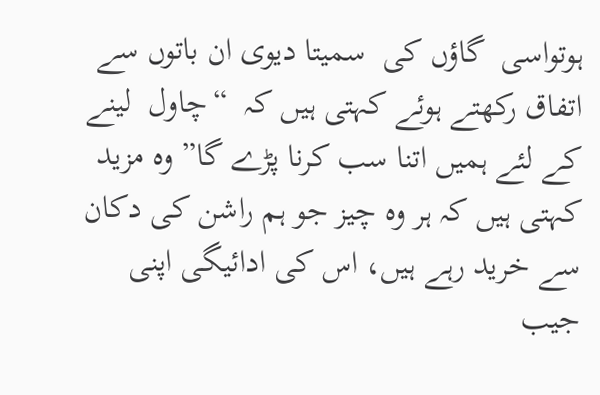ہوتواسی  گاؤں کی  سمیتا دیوی ان باتوں سے اتفاق رکھتے ہوئے کہتی ہیں کہ  “چاول  لینے کے لئے ہمیں اتنا سب کرنا پڑے گا” وہ مزید کہتی ہیں کہ ہر وہ چیز جو ہم راشن کی دکان سے خرید رہے ہیں، اس کی ادائیگی اپنی جیب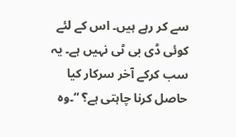سے کر رہے ہیں۔ اس کے لئے کوئی ڈی بی ٹی نہیں ہے۔ یہ سب کرکے آخر سرکار کیا حاصل کرنا چاہتی ہے؟ “۔وہ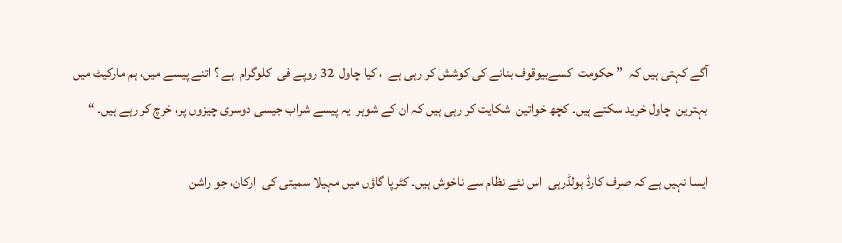آگے کہتی ہیں کہ  ” حکومت  کسےبیوقوف بنانے کی کوشش کر رہی ہے  ، کیا چاول  32 روپے فی  کلوگرام  ہے ؟ اتنے پیسے میں، ہم مارکیٹ میں بہترین  چاول خرید سکتے ہیں۔ کچھ خواتین  شکایت کر رہی ہیں کہ ان کے شوہر  یہ پیسے شراب جیسی دوسری چیزوں پر، خرچ کر رہے ہیں۔ “

ایسا نہیں ہے کہ صرف کارڈ ہولڈرہی  اس نئے نظام سے ناخوش ہیں۔ کٹرپا گاؤں میں مہیلا سمیتی کی  ارکان، جو راشن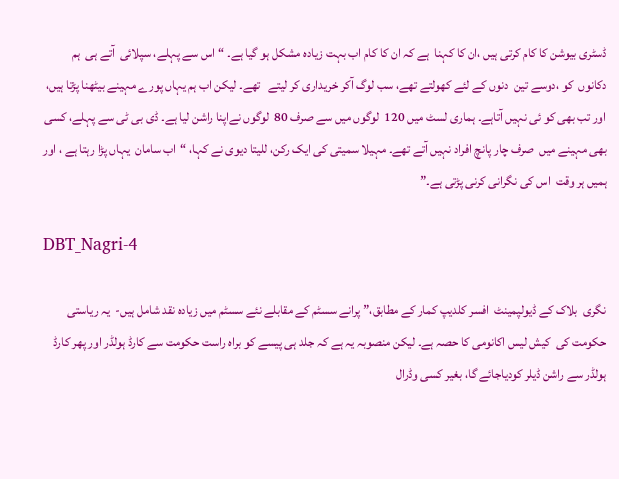ڈسٹری بیوشن کا کام کرتی ہیں ،ان کا کہنا  ہے کہ ان کا کام اب بہت زیادہ مشکل ہو گیا ہے۔ “اس سے پہلے، سپلائی  آتے ہی  ہم دکانوں  کو ،دوسے تین  دنوں کے لئے کھولتے تھے، سب لوگ آکر خریداری کر لیتے   تھے۔ لیکن اب ہم یہاں پورے مہینے بیٹھنا پڑتا ہیں، اور تب بھی کو ئی نہیں آتاہے۔ ہماری لسٹ میں 120  لوگوں میں سے صرف 80  لوگوں نےاپنا راشن لیا ہے۔ ڈی بی ٹی سے پہلے، کسی بھی مہینے میں  صرف چار پانچ افراد نہیں آتے تھے۔ مہیلا سمیتی کی ایک رکن، للیتا دیوی نے کہا، “اب سامان  یہاں پڑا رہتا ہے ، اور ہمیں ہر وقت  اس کی نگرانی کرنی پڑتی ہے۔”

DBT_Nagri-4

نگری  بلاک کے ڈیولپمینٹ  افسر کلدیپ کمار کے مطابق،” پرانے سسٹم کے مقابلے نئے سسٹم میں زیادہ نقد شامل ہیں-  یہ ریاستی حکومت کی  کیش لیس اکانومی کا حصہ ہے۔ لیکن منصوبہ یہ ہے کہ جلد ہی پیسے کو براہ راست حکومت سے کارڈ ہولڈر اور پھر کارڈ ہولڈر سے راشن ڈیلر کودیاجائے گا، بغیر کسی وڈرال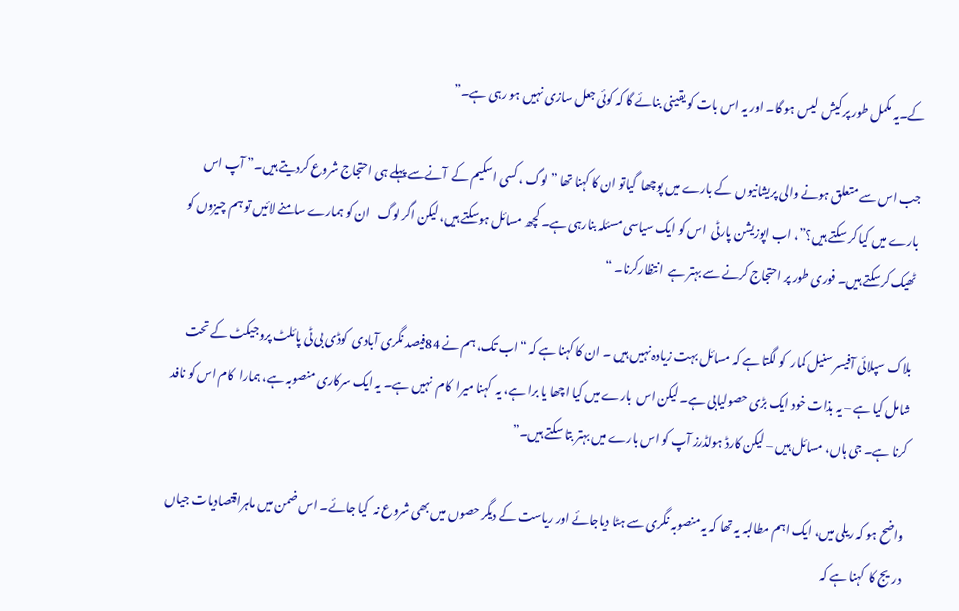کے۔یہ مکمل طور پر کیش  لیس ہو گا۔ اور یہ اس بات کو یقینی بنائے گا کہ کوئی جعل سازی نہیں ہو رہی ہے۔”

جب اس سے متعلق ہونے والی پریشانیوں  کے بارے میں پوچھا  گیاتو ان کا کہنا تھا ” لوگ ، کسی اسکیم کے  آنےسے پہلے ہی احتجاج شروع کردیتے ہیں۔” آپ اس بارے میں کیا کر سکتے ہیں؟”، اب اپوزیشن پارٹی  اس کو ایک سیاسی مسئلہ بنارہی ہے۔ کچھ مسائل ہوسکتے ہیں، لیکن اگر لوگ   ان کو ہمارے سامنے لائیں تو ہم چیزوں کو ٹھیک کرسکتے ہیں۔ فوری طور پر احتجاج کرنے سے بہتر ہے  انتظارکرنا۔ “

بلاک سپلائی آفیسر سنیل کمار  کو لگتا ہے کہ مسائل بہت زیادہ نہیں ہیں ۔ ان کا کہنا ہے کہ “اب تک، ہم نے 84فیصد نگری آبادی  کوڈی بی ٹی پائلٹ پروجیکٹ کے تحت  شامل کیا ہے – یہ بذات خود ایک بڑی حصولیابی ہے۔ لیکن اس  بارے میں کیا اچھا یا برا ہے، یہ  کہنا میرا  کام  نہیں ہے۔ یہ ایک سرکاری منصوبہ ہے، ہمارا  کام اس کو نافد کرنا ہے۔ جی ہاں، مسائل ہیں – لیکن کارڈ ہولڈرز آپ کو اس بارے میں بہتر بتا سکتے ہیں۔”

واضح ہو کہ ریلی میں، ایک اہم مطالبہ یہ تھا کہ یہ منصوبہ نگری سے ہٹا دیاجائے اور ریاست کے دیگر حصوں میں بھی شروع نہ  کیا جائے۔ اس ضمن میں ماہراقتصادیات جیاں دریج کا  کہنا ہے کہ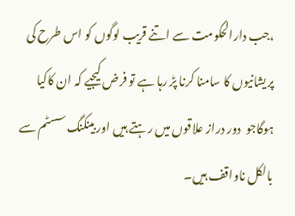،جب دارالحکومت سے اتنے قریب لوگوں کو اس طرح کی پریشانیوں کا سامنا کرنا پڑ رہا ہے تو فرض کیجیے کہ ان کاکیا ہوگاجو  دور دراز علاقوں میں رہتے ہیں اور بینکنگ سسٹم سے بالکل ناواقف ہیں۔